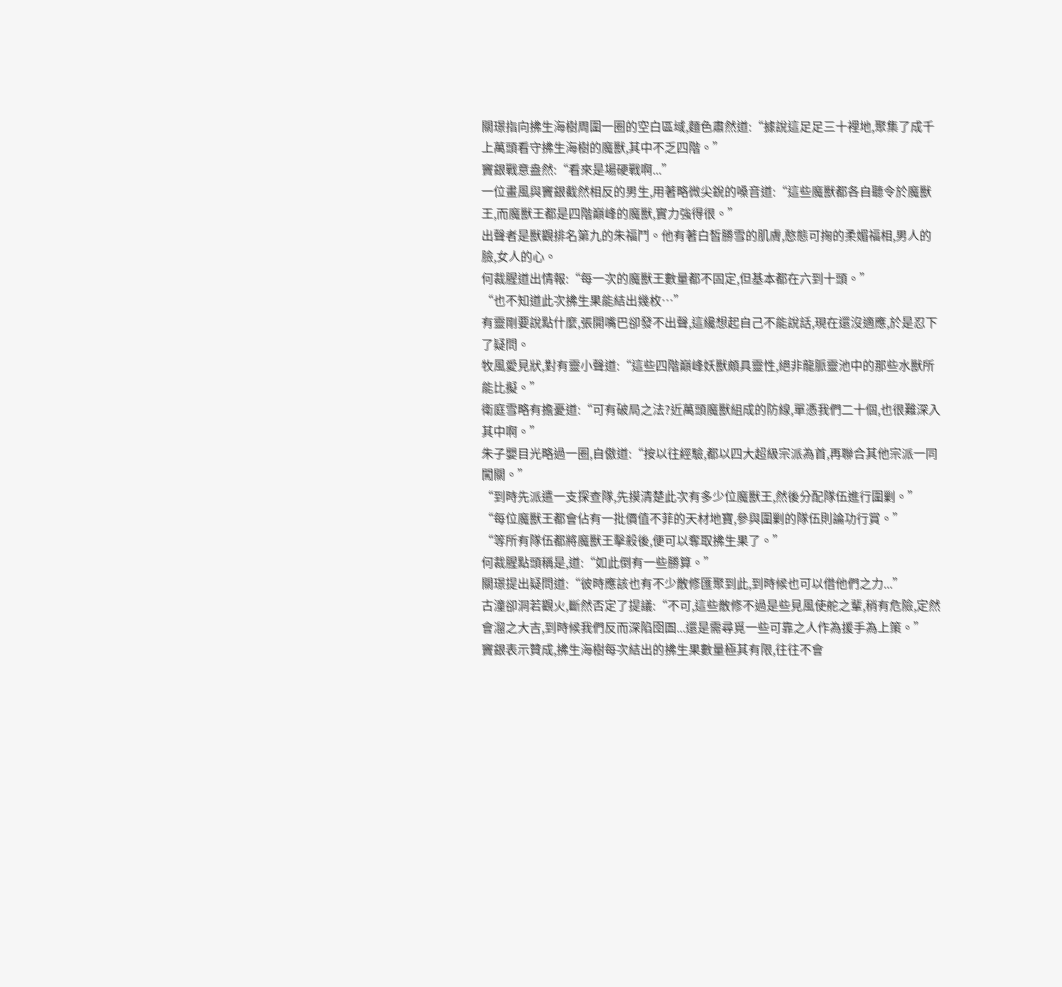關璟指向拂生海樹周圍一圈的空白區域,麵色肅然道:“據說這足足三十裡地,聚集了成千上萬頭看守拂生海樹的魔獸,其中不乏四階。”
竇銀戰意盎然:“看來是場硬戰啊...”
一位畫風與竇銀截然相反的男生,用著略微尖銳的嗓音道:“這些魔獸都各自聽令於魔獸王,而魔獸王都是四階巔峰的魔獸,實力強得很。”
出聲者是獸觀排名第九的朱福鬥。他有著白皙勝雪的肌膚,憨態可掬的柔媚福相,男人的臉,女人的心。
何裁腥道出情報:“每一次的魔獸王數量都不固定,但基本都在六到十頭。”
“也不知道此次拂生果能結出幾枚…”
有靈剛要說點什麼,張開嘴巴卻發不出聲,這纔想起自己不能說話,現在還沒適應,於是忍下了疑問。
牧風愛見狀,對有靈小聲道:“這些四階巔峰妖獸頗具靈性,絕非龍脈靈池中的那些水獸所能比擬。”
衛庭雪略有擔憂道:“可有破局之法?近萬頭魔獸組成的防線,單憑我們二十個,也很難深入其中啊。”
朱子嬰目光略過一圈,自傲道:“按以往經驗,都以四大超級宗派為首,再聯合其他宗派一同闖關。”
“到時先派遣一支探查隊,先摸清楚此次有多少位魔獸王,然後分配隊伍進行圍剿。”
“每位魔獸王都會佔有一批價值不菲的天材地寶,參與圍剿的隊伍則論功行賞。”
“等所有隊伍都將魔獸王擊殺後,便可以奪取拂生果了。”
何裁腥點頭稱是,道:“如此倒有一些勝算。”
關璟提出疑問道:“彼時應該也有不少散修匯聚到此,到時候也可以借他們之力...”
古潼卻洞若觀火,斷然否定了提議:“不可,這些散修不過是些見風使舵之輩,稍有危險,定然會溜之大吉,到時候我們反而深陷囹圄...還是需尋覓一些可靠之人作為援手為上策。”
竇銀表示贊成,拂生海樹每次結出的拂生果數量極其有限,往往不會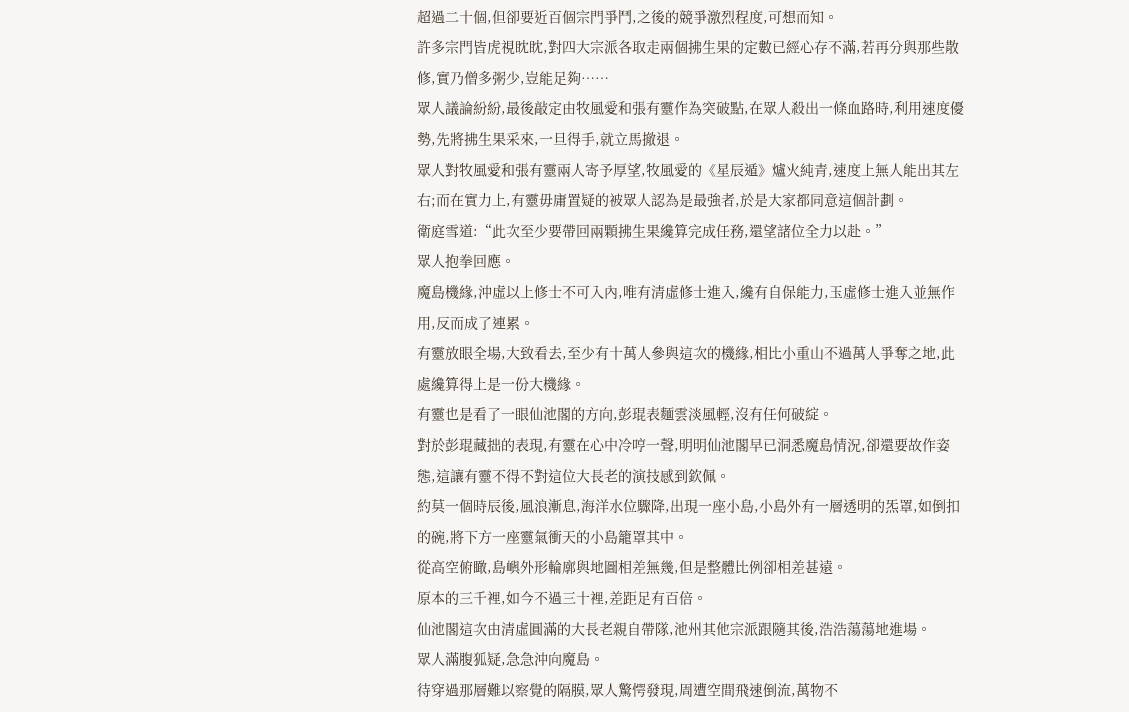超過二十個,但卻要近百個宗門爭鬥,之後的競爭激烈程度,可想而知。
許多宗門皆虎視眈眈,對四大宗派各取走兩個拂生果的定數已經心存不滿,若再分與那些散修,實乃僧多粥少,豈能足夠……
眾人議論紛紛,最後敲定由牧風愛和張有靈作為突破點,在眾人殺出一條血路時,利用速度優勢,先將拂生果采來,一旦得手,就立馬撤退。
眾人對牧風愛和張有靈兩人寄予厚望,牧風愛的《星辰遁》爐火純青,速度上無人能出其左右;而在實力上,有靈毋庸置疑的被眾人認為是最強者,於是大家都同意這個計劃。
衛庭雪道:“此次至少要帶回兩顆拂生果纔算完成任務,還望諸位全力以赴。”
眾人抱拳回應。
魔島機緣,沖虛以上修士不可入內,唯有清虛修士進入,纔有自保能力,玉虛修士進入並無作用,反而成了連累。
有靈放眼全場,大致看去,至少有十萬人參與這次的機緣,相比小重山不過萬人爭奪之地,此處纔算得上是一份大機緣。
有靈也是看了一眼仙池閣的方向,彭琨表麵雲淡風輕,沒有任何破綻。
對於彭琨藏拙的表現,有靈在心中冷哼一聲,明明仙池閣早已洞悉魔島情況,卻還要故作姿態,這讓有靈不得不對這位大長老的演技感到欽佩。
約莫一個時辰後,風浪漸息,海洋水位驟降,出現一座小島,小島外有一層透明的炁罩,如倒扣的碗,將下方一座靈氣衝天的小島籠罩其中。
從高空俯瞰,島嶼外形輪廓與地圖相差無幾,但是整體比例卻相差甚遠。
原本的三千裡,如今不過三十裡,差距足有百倍。
仙池閣這次由清虛圓滿的大長老親自帶隊,池州其他宗派跟隨其後,浩浩蕩蕩地進場。
眾人滿腹狐疑,急急沖向魔島。
待穿過那層難以察覺的隔膜,眾人驚愕發現,周遭空間飛速倒流,萬物不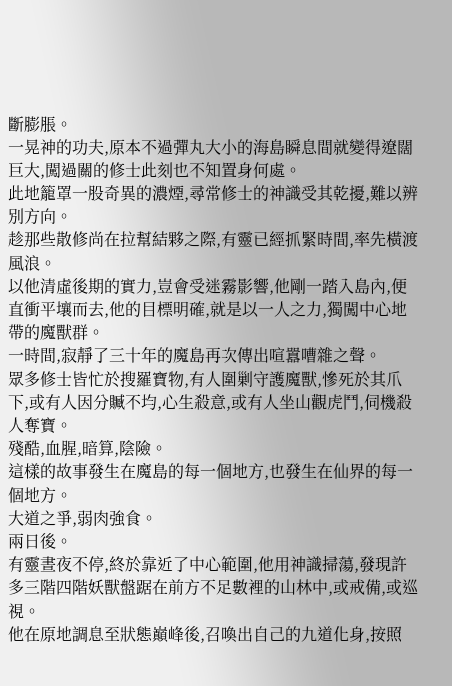斷膨脹。
一晃神的功夫,原本不過彈丸大小的海島瞬息間就變得遼闊巨大,闖過關的修士此刻也不知置身何處。
此地籠罩一股奇異的濃煙,尋常修士的神識受其乾擾,難以辨別方向。
趁那些散修尚在拉幫結夥之際,有靈已經抓緊時間,率先橫渡風浪。
以他清虛後期的實力,豈會受迷霧影響,他剛一踏入島內,便直衝平壤而去,他的目標明確,就是以一人之力,獨闖中心地帶的魔獸群。
一時間,寂靜了三十年的魔島再次傳出喧囂嘈雜之聲。
眾多修士皆忙於搜羅寶物,有人圍剿守護魔獸,慘死於其爪下,或有人因分贓不均,心生殺意,或有人坐山觀虎鬥,伺機殺人奪寶。
殘酷,血腥,暗算,陰險。
這樣的故事發生在魔島的每一個地方,也發生在仙界的每一個地方。
大道之爭,弱肉強食。
兩日後。
有靈晝夜不停,終於靠近了中心範圍,他用神識掃蕩,發現許多三階四階妖獸盤踞在前方不足數裡的山林中,或戒備,或巡視。
他在原地調息至狀態巔峰後,召喚出自己的九道化身,按照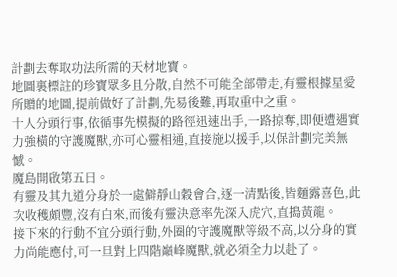計劃去奪取功法所需的天材地寶。
地圖裏標註的珍寶眾多且分散,自然不可能全部帶走,有靈根據星愛所贈的地圖,提前做好了計劃,先易後難,再取重中之重。
十人分頭行事,依循事先模擬的路徑迅速出手,一路掠奪,即便遭遇實力強橫的守護魔獸,亦可心靈相通,直接施以援手,以保計劃完美無憾。
魔島開啟第五日。
有靈及其九道分身於一處僻靜山穀會合,逐一清點後,皆麵露喜色,此次收穫頗豐,沒有白來,而後有靈決意率先深入虎穴,直搗黃龍。
接下來的行動不宜分頭行動,外圈的守護魔獸等級不高,以分身的實力尚能應付,可一旦對上四階巔峰魔獸,就必須全力以赴了。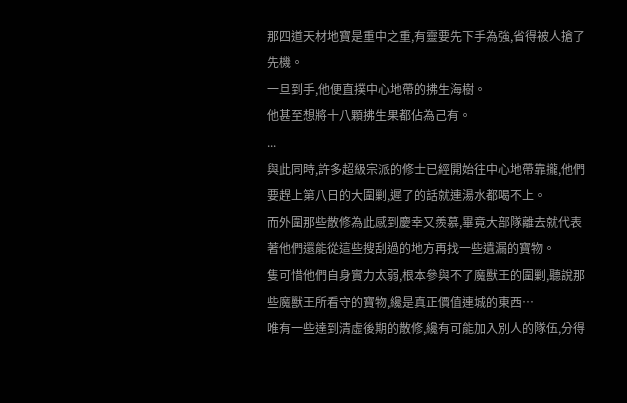那四道天材地寶是重中之重,有靈要先下手為強,省得被人搶了先機。
一旦到手,他便直撲中心地帶的拂生海樹。
他甚至想將十八顆拂生果都佔為己有。
...
與此同時,許多超級宗派的修士已經開始往中心地帶靠攏,他們要趕上第八日的大圍剿,遲了的話就連湯水都喝不上。
而外圍那些散修為此感到慶幸又羨慕,畢竟大部隊離去就代表著他們還能從這些搜刮過的地方再找一些遺漏的寶物。
隻可惜他們自身實力太弱,根本參與不了魔獸王的圍剿,聽說那些魔獸王所看守的寶物,纔是真正價值連城的東西…
唯有一些達到清虛後期的散修,纔有可能加入別人的隊伍,分得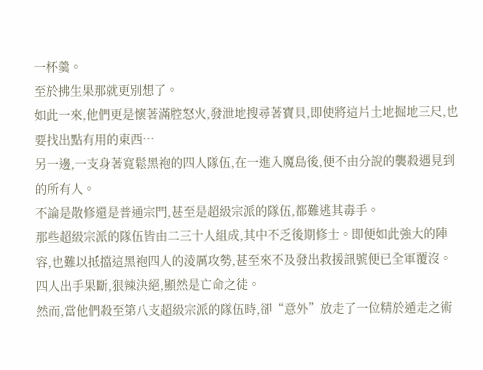一杯羹。
至於拂生果那就更別想了。
如此一來,他們更是懷著滿腔怒火,發泄地搜尋著寶貝,即使將這片土地掘地三尺,也要找出點有用的東西…
另一邊,一支身著寬鬆黑袍的四人隊伍,在一進入魔島後,便不由分說的襲殺遇見到的所有人。
不論是散修還是普通宗門,甚至是超級宗派的隊伍,都難逃其毒手。
那些超級宗派的隊伍皆由二三十人組成,其中不乏後期修士。即便如此強大的陣容,也難以抵擋這黑袍四人的淩厲攻勢,甚至來不及發出救援訊號便已全軍覆沒。
四人出手果斷,狠辣決絕,顯然是亡命之徒。
然而,當他們殺至第八支超級宗派的隊伍時,卻“意外”放走了一位精於遁走之術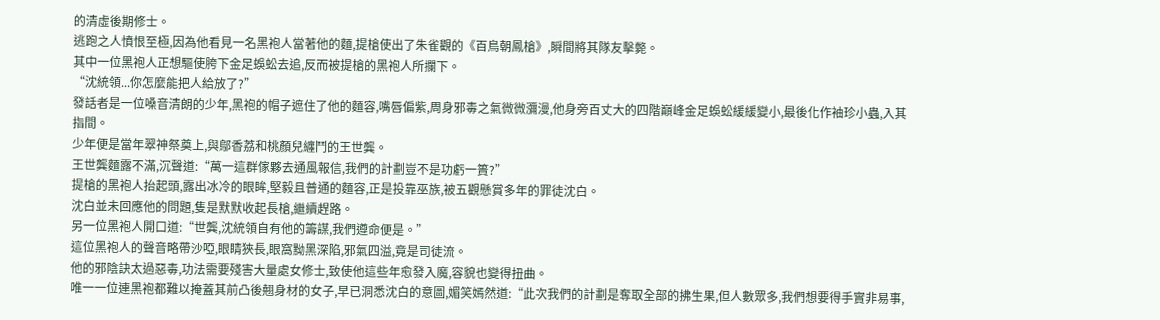的清虛後期修士。
逃跑之人憤恨至極,因為他看見一名黑袍人當著他的麵,提槍使出了朱雀觀的《百鳥朝鳳槍》,瞬間將其隊友擊斃。
其中一位黑袍人正想驅使胯下金足蜈蚣去追,反而被提槍的黑袍人所攔下。
“沈統領...你怎麼能把人給放了?”
發話者是一位嗓音清朗的少年,黑袍的帽子遮住了他的麵容,嘴唇偏紫,周身邪毒之氣微微瀰漫,他身旁百丈大的四階巔峰金足蜈蚣緩緩變小,最後化作袖珍小蟲,入其指間。
少年便是當年翠神祭奠上,與鄔香荔和桃顏兒纏鬥的王世龔。
王世龔麵露不滿,沉聲道:“萬一這群傢夥去通風報信,我們的計劃豈不是功虧一簣?”
提槍的黑袍人抬起頭,露出冰冷的眼眸,堅毅且普通的麵容,正是投靠巫族,被五觀懸賞多年的罪徒沈白。
沈白並未回應他的問題,隻是默默收起長槍,繼續趕路。
另一位黑袍人開口道:“世龔,沈統領自有他的籌謀,我們遵命便是。”
這位黑袍人的聲音略帶沙啞,眼睛狹長,眼窩黝黑深陷,邪氣四溢,竟是司徒流。
他的邪陰訣太過惡毒,功法需要殘害大量處女修士,致使他這些年愈發入魔,容貌也變得扭曲。
唯一一位連黑袍都難以掩蓋其前凸後翹身材的女子,早已洞悉沈白的意圖,媚笑嫣然道:“此次我們的計劃是奪取全部的拂生果,但人數眾多,我們想要得手實非易事,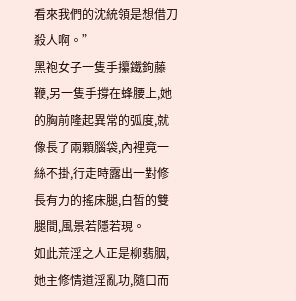看來我們的沈統領是想借刀殺人啊。”
黑袍女子一隻手攥鐵鉤藤鞭,另一隻手撐在蜂腰上,她的胸前隆起異常的弧度,就像長了兩顆腦袋,內裡竟一絲不掛,行走時露出一對修長有力的搖床腿,白皙的雙腿間,風景若隱若現。
如此荒淫之人正是柳翡胭,她主修情道淫亂功,隨口而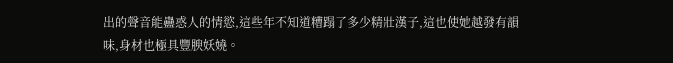出的聲音能蠱惑人的情慾,這些年不知道糟蹋了多少精壯漢子,這也使她越發有韻味,身材也極具豐腴妖嬈。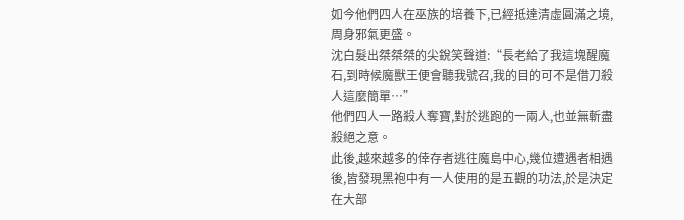如今他們四人在巫族的培養下,已經抵達清虛圓滿之境,周身邪氣更盛。
沈白髮出桀桀桀的尖銳笑聲道:“長老給了我這塊醒魔石,到時候魔獸王便會聽我號召,我的目的可不是借刀殺人這麼簡單…”
他們四人一路殺人奪寶,對於逃跑的一兩人,也並無斬盡殺絕之意。
此後,越來越多的倖存者逃往魔島中心,幾位遭遇者相遇後,皆發現黑袍中有一人使用的是五觀的功法,於是決定在大部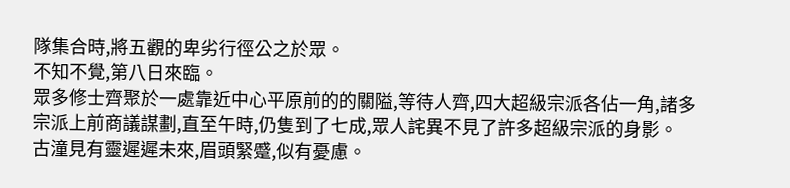隊集合時,將五觀的卑劣行徑公之於眾。
不知不覺,第八日來臨。
眾多修士齊聚於一處靠近中心平原前的的關隘,等待人齊,四大超級宗派各佔一角,諸多宗派上前商議謀劃,直至午時,仍隻到了七成,眾人詫異不見了許多超級宗派的身影。
古潼見有靈遲遲未來,眉頭緊蹙,似有憂慮。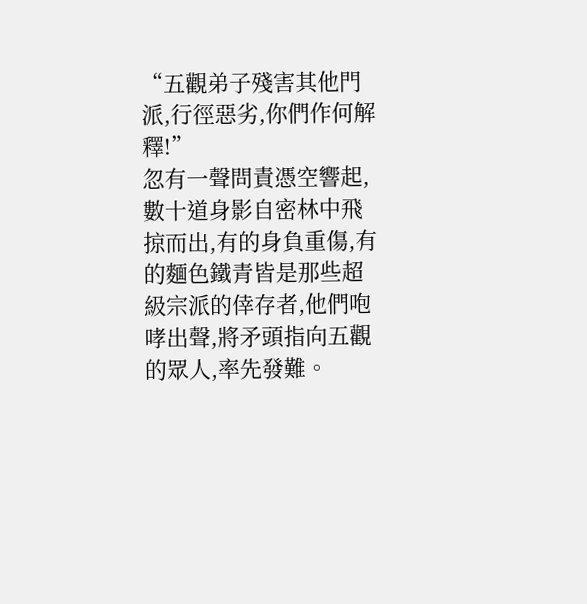“五觀弟子殘害其他門派,行徑惡劣,你們作何解釋!”
忽有一聲問責憑空響起,數十道身影自密林中飛掠而出,有的身負重傷,有的麵色鐵青皆是那些超級宗派的倖存者,他們咆哮出聲,將矛頭指向五觀的眾人,率先發難。